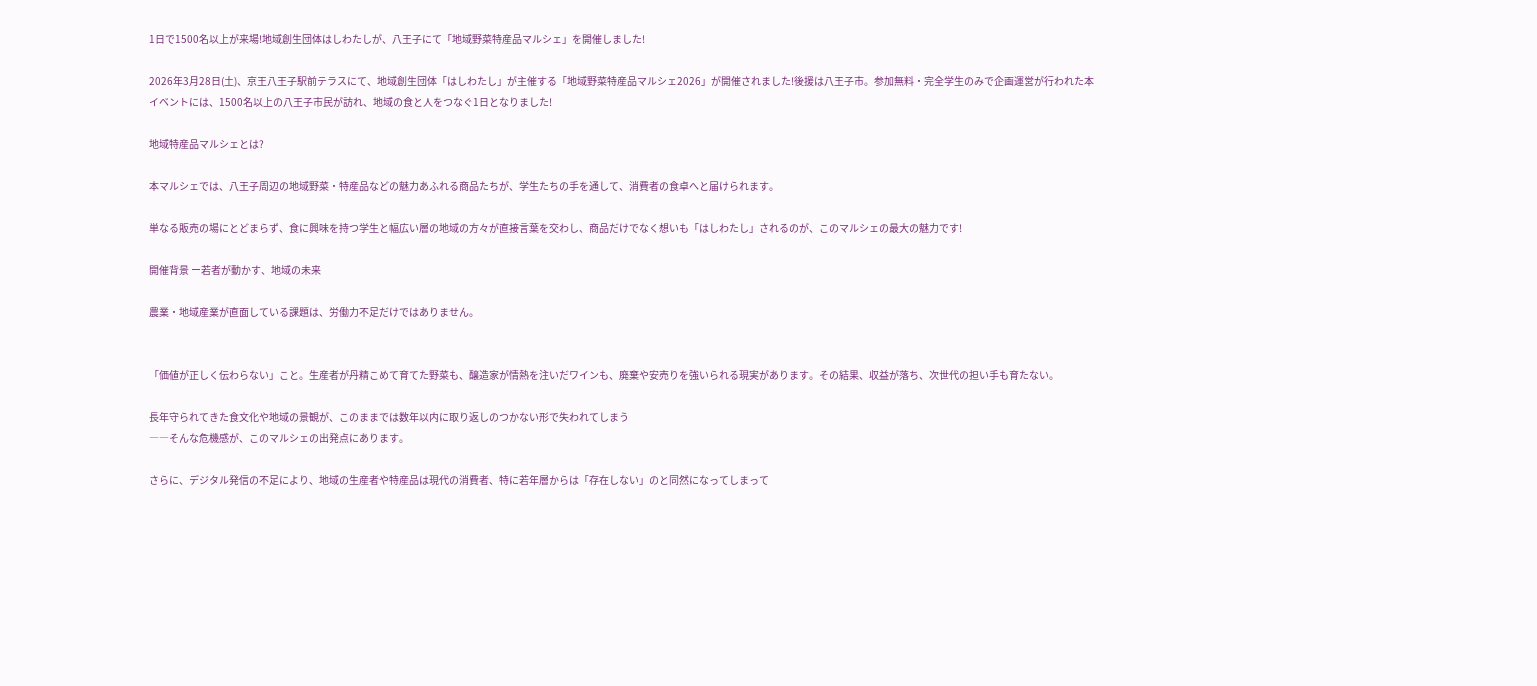1日で1500名以上が来場!地域創生団体はしわたしが、八王子にて「地域野菜特産品マルシェ」を開催しました!

2026年3月28日(土)、京王八王子駅前テラスにて、地域創生団体「はしわたし」が主催する「地域野菜特産品マルシェ2026」が開催されました!後援は八王子市。参加無料・完全学生のみで企画運営が行われた本イベントには、1500名以上の八王子市民が訪れ、地域の食と人をつなぐ1日となりました!

地域特産品マルシェとは?

本マルシェでは、八王子周辺の地域野菜・特産品などの魅力あふれる商品たちが、学生たちの手を通して、消費者の食卓へと届けられます。

単なる販売の場にとどまらず、食に興味を持つ学生と幅広い層の地域の方々が直接言葉を交わし、商品だけでなく想いも「はしわたし」されるのが、このマルシェの最大の魅力です!

開催背景 ー若者が動かす、地域の未来

農業・地域産業が直面している課題は、労働力不足だけではありません。


「価値が正しく伝わらない」こと。生産者が丹精こめて育てた野菜も、醸造家が情熱を注いだワインも、廃棄や安売りを強いられる現実があります。その結果、収益が落ち、次世代の担い手も育たない。

長年守られてきた食文化や地域の景観が、このままでは数年以内に取り返しのつかない形で失われてしまう
――そんな危機感が、このマルシェの出発点にあります。

さらに、デジタル発信の不足により、地域の生産者や特産品は現代の消費者、特に若年層からは「存在しない」のと同然になってしまって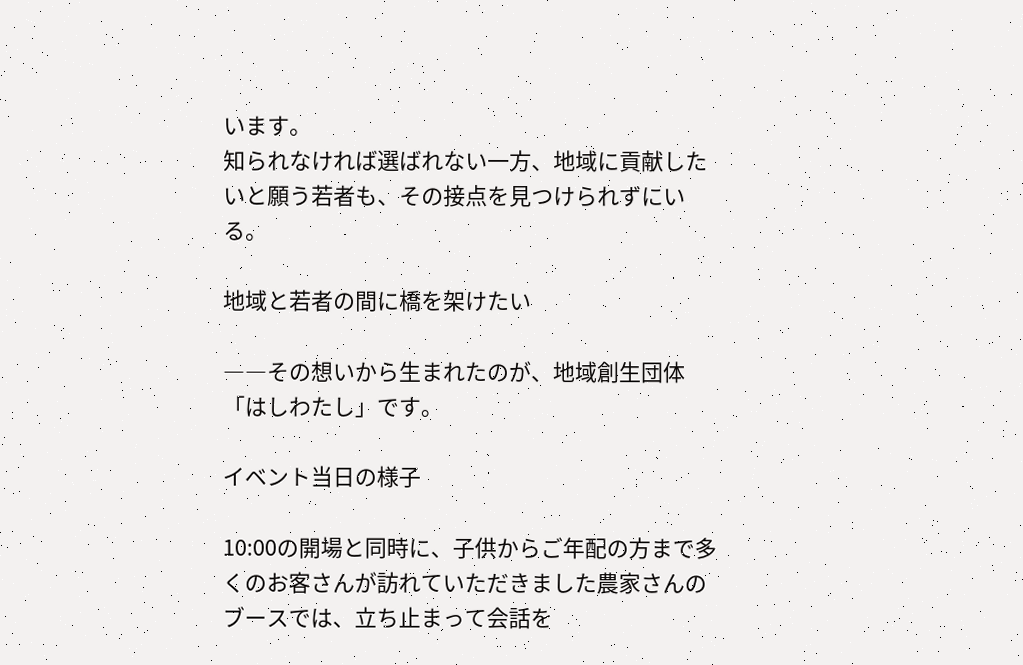います。
知られなければ選ばれない一方、地域に貢献したいと願う若者も、その接点を見つけられずにいる。

地域と若者の間に橋を架けたい

――その想いから生まれたのが、地域創生団体「はしわたし」です。

イベント当日の様子

10:00の開場と同時に、子供からご年配の方まで多くのお客さんが訪れていただきました農家さんのブースでは、立ち止まって会話を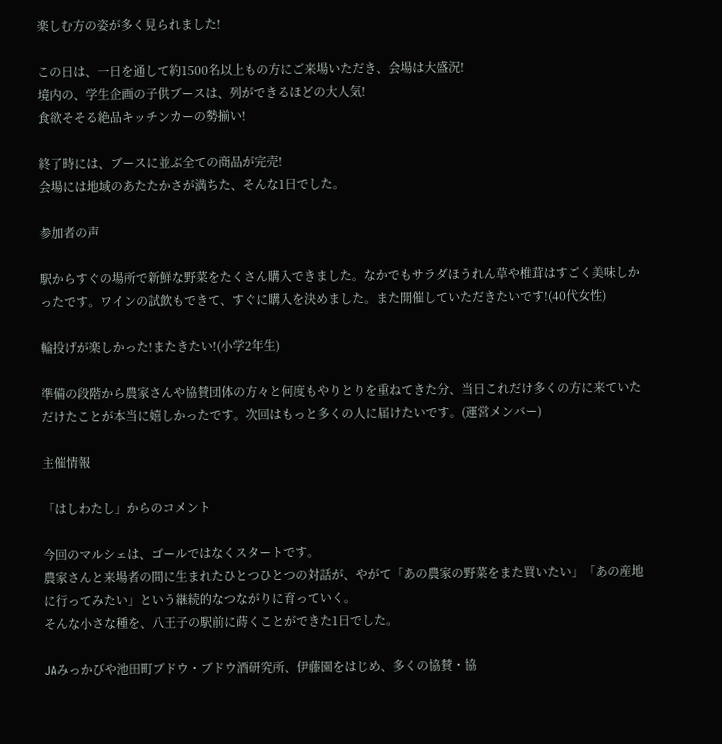楽しむ方の姿が多く見られました!

この日は、一日を通して約1500名以上もの方にご来場いただき、会場は大盛況!
境内の、学生企画の子供ブースは、列ができるほどの大人気!
食欲そそる絶品キッチンカーの勢揃い!

終了時には、ブースに並ぶ全ての商品が完売!
会場には地域のあたたかさが満ちた、そんな1日でした。

参加者の声

駅からすぐの場所で新鮮な野菜をたくさん購入できました。なかでもサラダほうれん草や椎茸はすごく美味しかったです。ワインの試飲もできて、すぐに購入を決めました。また開催していただきたいです!(40代女性)

輪投げが楽しかった!またきたい!(小学2年生)

準備の段階から農家さんや協賛団体の方々と何度もやりとりを重ねてきた分、当日これだけ多くの方に来ていただけたことが本当に嬉しかったです。次回はもっと多くの人に届けたいです。(運営メンバー)

主催情報

「はしわたし」からのコメント

今回のマルシェは、ゴールではなくスタートです。
農家さんと来場者の間に生まれたひとつひとつの対話が、やがて「あの農家の野菜をまた買いたい」「あの産地に行ってみたい」という継続的なつながりに育っていく。
そんな小さな種を、八王子の駅前に蒔くことができた1日でした。

JAみっかびや池田町ブドウ・ブドウ酒研究所、伊藤園をはじめ、多くの協賛・協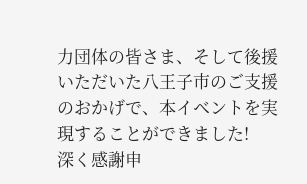力団体の皆さま、そして後援いただいた八王子市のご支援のおかげで、本イベントを実現することができました!
深く感謝申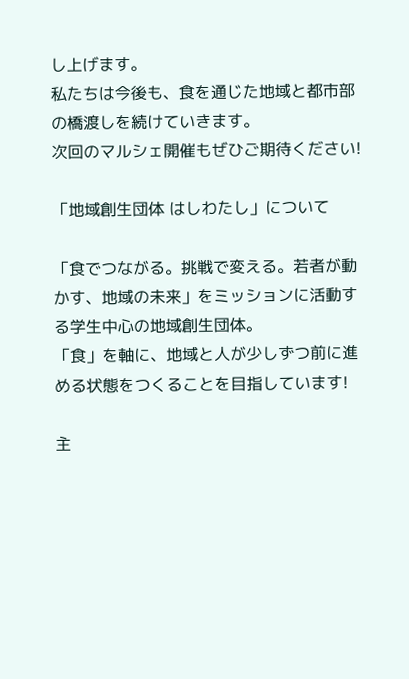し上げます。
私たちは今後も、食を通じた地域と都市部の橋渡しを続けていきます。
次回のマルシェ開催もぜひご期待ください!

「地域創生団体 はしわたし」について

「食でつながる。挑戦で変える。若者が動かす、地域の未来」をミッションに活動する学生中心の地域創生団体。
「食」を軸に、地域と人が少しずつ前に進める状態をつくることを目指しています!

主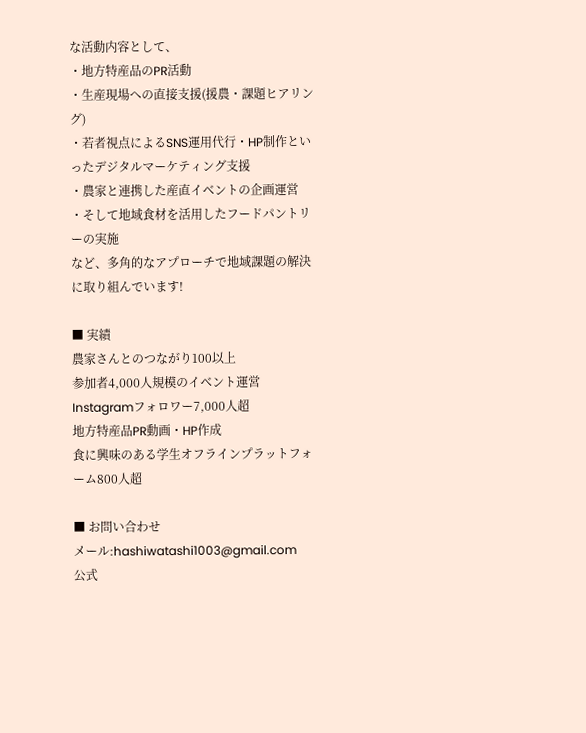な活動内容として、
・地方特産品のPR活動
・生産現場への直接支援(援農・課題ヒアリング)
・若者視点によるSNS運用代行・HP制作といったデジタルマーケティング支援
・農家と連携した産直イベントの企画運営
・そして地域食材を活用したフードパントリーの実施
など、多角的なアプローチで地域課題の解決に取り組んでいます!

■ 実績
農家さんとのつながり100以上
参加者4,000人規模のイベント運営
Instagramフォロワー7,000人超
地方特産品PR動画・HP作成
食に興味のある学生オフラインプラットフォーム800人超

■ お問い合わせ
メール:hashiwatashi1003@gmail.com
公式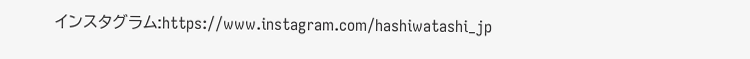インスタグラム:https://www.instagram.com/hashiwatashi_jp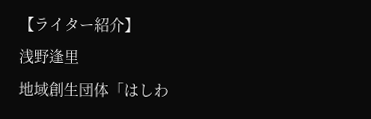【ライター紹介】
浅野逢里
地域創生団体「はしわ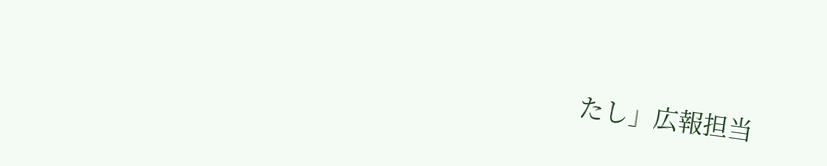たし」広報担当